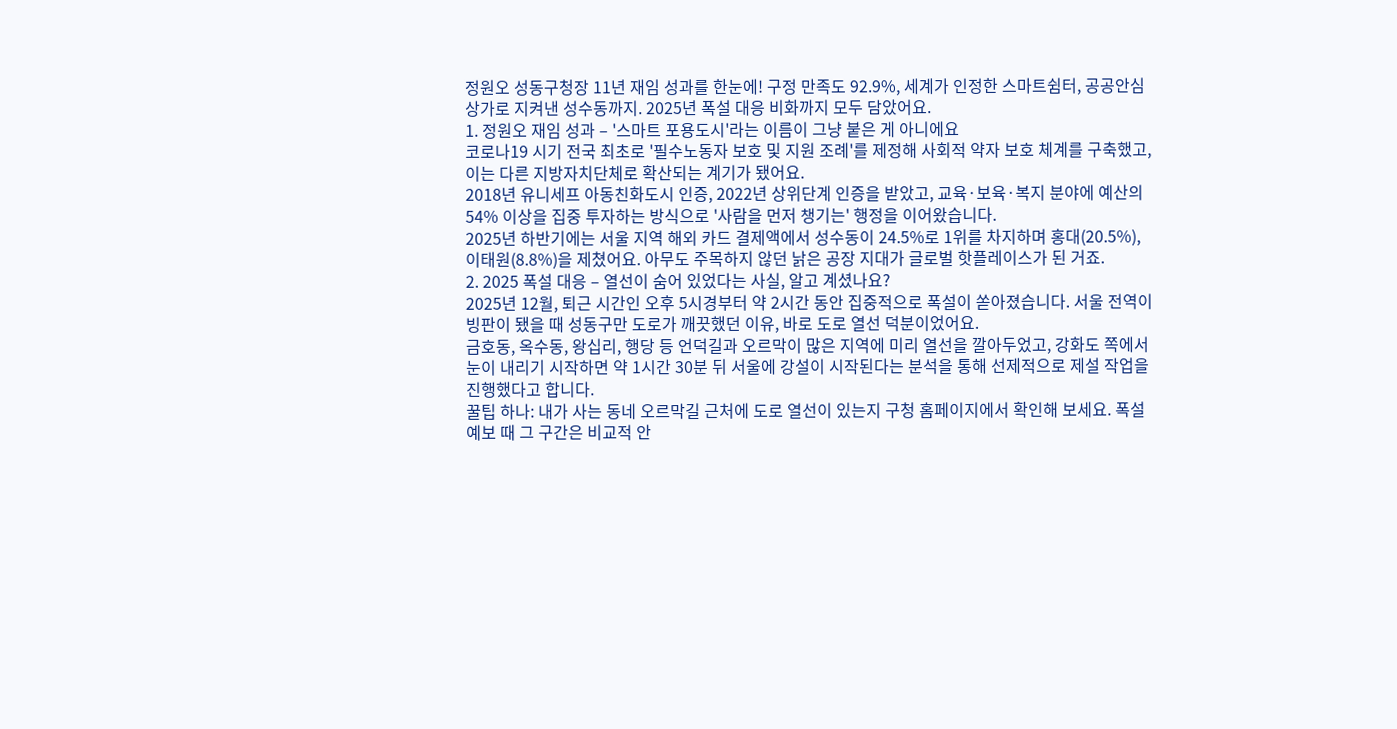정원오 성동구청장 11년 재임 성과를 한눈에! 구정 만족도 92.9%, 세계가 인정한 스마트쉼터, 공공안심상가로 지켜낸 성수동까지. 2025년 폭설 대응 비화까지 모두 담았어요.
1. 정원오 재임 성과 – '스마트 포용도시'라는 이름이 그냥 붙은 게 아니에요
코로나19 시기 전국 최초로 '필수노동자 보호 및 지원 조례'를 제정해 사회적 약자 보호 체계를 구축했고, 이는 다른 지방자치단체로 확산되는 계기가 됐어요.
2018년 유니세프 아동친화도시 인증, 2022년 상위단계 인증을 받았고, 교육·보육·복지 분야에 예산의 54% 이상을 집중 투자하는 방식으로 '사람을 먼저 챙기는' 행정을 이어왔습니다.
2025년 하반기에는 서울 지역 해외 카드 결제액에서 성수동이 24.5%로 1위를 차지하며 홍대(20.5%), 이태원(8.8%)을 제쳤어요. 아무도 주목하지 않던 낡은 공장 지대가 글로벌 핫플레이스가 된 거죠.
2. 2025 폭설 대응 – 열선이 숨어 있었다는 사실, 알고 계셨나요?
2025년 12월, 퇴근 시간인 오후 5시경부터 약 2시간 동안 집중적으로 폭설이 쏟아졌습니다. 서울 전역이 빙판이 됐을 때 성동구만 도로가 깨끗했던 이유, 바로 도로 열선 덕분이었어요.
금호동, 옥수동, 왕십리, 행당 등 언덕길과 오르막이 많은 지역에 미리 열선을 깔아두었고, 강화도 쪽에서 눈이 내리기 시작하면 약 1시간 30분 뒤 서울에 강설이 시작된다는 분석을 통해 선제적으로 제설 작업을 진행했다고 합니다.
꿀팁 하나: 내가 사는 동네 오르막길 근처에 도로 열선이 있는지 구청 홈페이지에서 확인해 보세요. 폭설 예보 때 그 구간은 비교적 안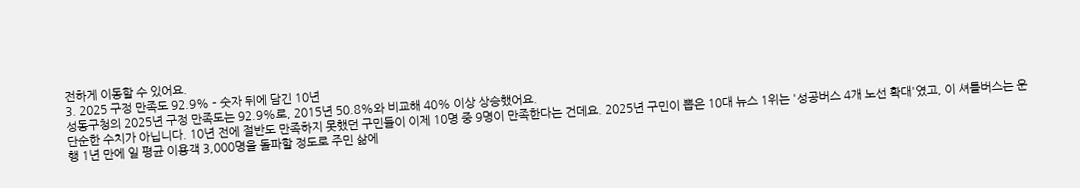전하게 이동할 수 있어요.
3. 2025 구정 만족도 92.9% – 숫자 뒤에 담긴 10년
성동구청의 2025년 구정 만족도는 92.9%로, 2015년 50.8%와 비교해 40% 이상 상승했어요.
단순한 수치가 아닙니다. 10년 전에 절반도 만족하지 못했던 구민들이 이제 10명 중 9명이 만족한다는 건데요. 2025년 구민이 뽑은 10대 뉴스 1위는 '성공버스 4개 노선 확대'였고, 이 셔틀버스는 운행 1년 만에 일 평균 이용객 3,000명을 돌파할 정도로 주민 삶에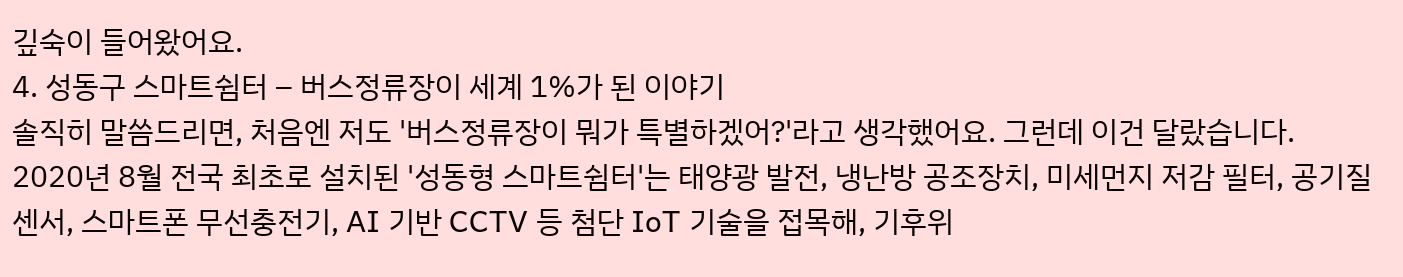깊숙이 들어왔어요.
4. 성동구 스마트쉼터 – 버스정류장이 세계 1%가 된 이야기
솔직히 말씀드리면, 처음엔 저도 '버스정류장이 뭐가 특별하겠어?'라고 생각했어요. 그런데 이건 달랐습니다.
2020년 8월 전국 최초로 설치된 '성동형 스마트쉼터'는 태양광 발전, 냉난방 공조장치, 미세먼지 저감 필터, 공기질 센서, 스마트폰 무선충전기, AI 기반 CCTV 등 첨단 IoT 기술을 접목해, 기후위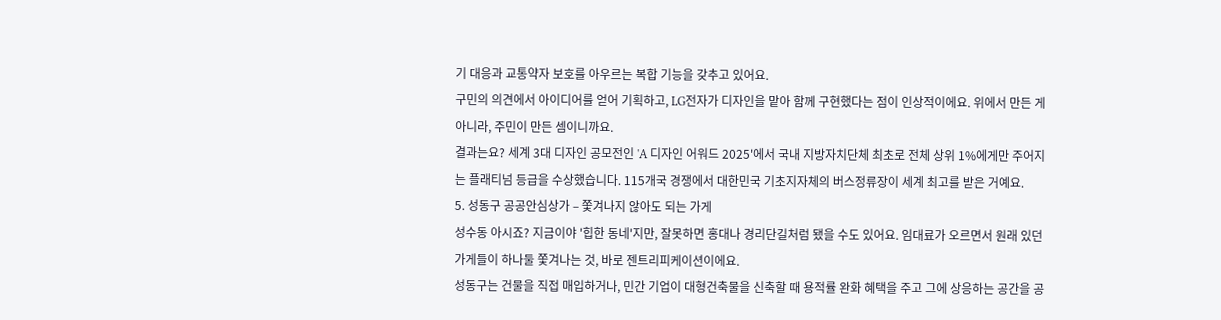기 대응과 교통약자 보호를 아우르는 복합 기능을 갖추고 있어요.
구민의 의견에서 아이디어를 얻어 기획하고, LG전자가 디자인을 맡아 함께 구현했다는 점이 인상적이에요. 위에서 만든 게 아니라, 주민이 만든 셈이니까요.
결과는요? 세계 3대 디자인 공모전인 'A 디자인 어워드 2025'에서 국내 지방자치단체 최초로 전체 상위 1%에게만 주어지는 플래티넘 등급을 수상했습니다. 115개국 경쟁에서 대한민국 기초지자체의 버스정류장이 세계 최고를 받은 거예요.
5. 성동구 공공안심상가 – 쫓겨나지 않아도 되는 가게
성수동 아시죠? 지금이야 '힙한 동네'지만, 잘못하면 홍대나 경리단길처럼 됐을 수도 있어요. 임대료가 오르면서 원래 있던 가게들이 하나둘 쫓겨나는 것, 바로 젠트리피케이션이에요.
성동구는 건물을 직접 매입하거나, 민간 기업이 대형건축물을 신축할 때 용적률 완화 혜택을 주고 그에 상응하는 공간을 공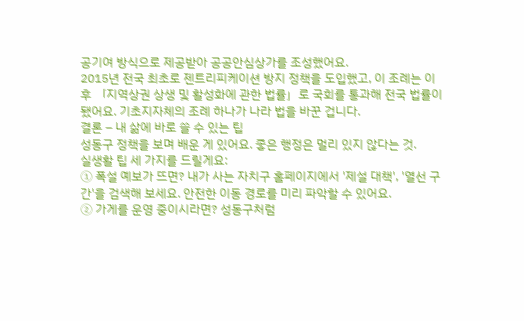공기여 방식으로 제공받아 공공안심상가를 조성했어요.
2015년 전국 최초로 젠트리피케이션 방지 정책을 도입했고, 이 조례는 이후 「지역상권 상생 및 활성화에 관한 법률」로 국회를 통과해 전국 법률이 됐어요. 기초지자체의 조례 하나가 나라 법을 바꾼 겁니다.
결론 – 내 삶에 바로 쓸 수 있는 팁
성동구 정책을 보며 배운 게 있어요. 좋은 행정은 멀리 있지 않다는 것.
실생활 팁 세 가지를 드릴게요:
① 폭설 예보가 뜨면? 내가 사는 자치구 홈페이지에서 '제설 대책', '열선 구간'을 검색해 보세요. 안전한 이동 경로를 미리 파악할 수 있어요.
② 가게를 운영 중이시라면? 성동구처럼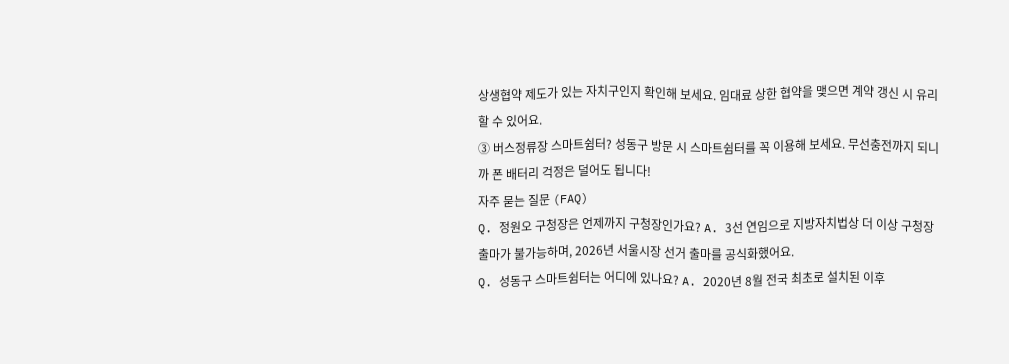상생협약 제도가 있는 자치구인지 확인해 보세요. 임대료 상한 협약을 맺으면 계약 갱신 시 유리할 수 있어요.
③ 버스정류장 스마트쉼터? 성동구 방문 시 스마트쉼터를 꼭 이용해 보세요. 무선충전까지 되니까 폰 배터리 걱정은 덜어도 됩니다!
자주 묻는 질문 (FAQ)
Q. 정원오 구청장은 언제까지 구청장인가요? A. 3선 연임으로 지방자치법상 더 이상 구청장 출마가 불가능하며, 2026년 서울시장 선거 출마를 공식화했어요.
Q. 성동구 스마트쉼터는 어디에 있나요? A. 2020년 8월 전국 최초로 설치된 이후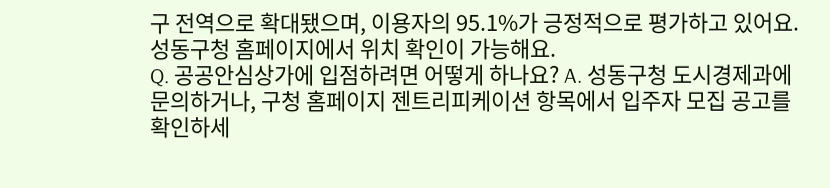구 전역으로 확대됐으며, 이용자의 95.1%가 긍정적으로 평가하고 있어요. 성동구청 홈페이지에서 위치 확인이 가능해요.
Q. 공공안심상가에 입점하려면 어떻게 하나요? A. 성동구청 도시경제과에 문의하거나, 구청 홈페이지 젠트리피케이션 항목에서 입주자 모집 공고를 확인하세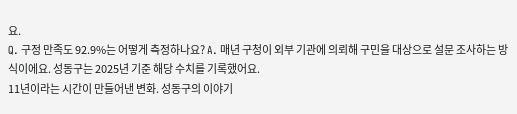요.
Q. 구정 만족도 92.9%는 어떻게 측정하나요? A. 매년 구청이 외부 기관에 의뢰해 구민을 대상으로 설문 조사하는 방식이에요. 성동구는 2025년 기준 해당 수치를 기록했어요.
11년이라는 시간이 만들어낸 변화. 성동구의 이야기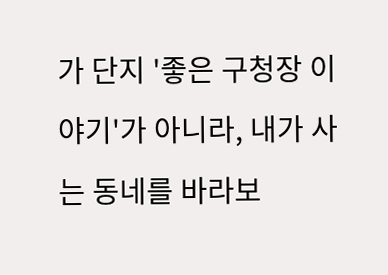가 단지 '좋은 구청장 이야기'가 아니라, 내가 사는 동네를 바라보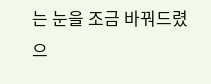는 눈을 조금 바꿔드렸으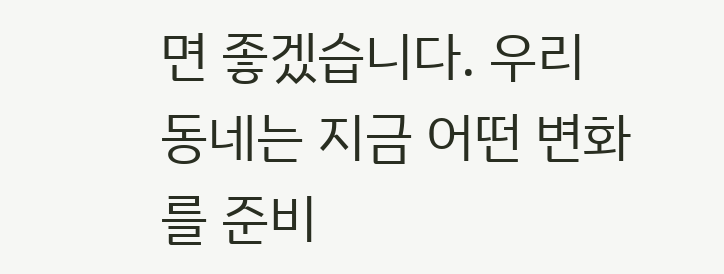면 좋겠습니다. 우리 동네는 지금 어떤 변화를 준비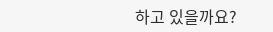하고 있을까요?